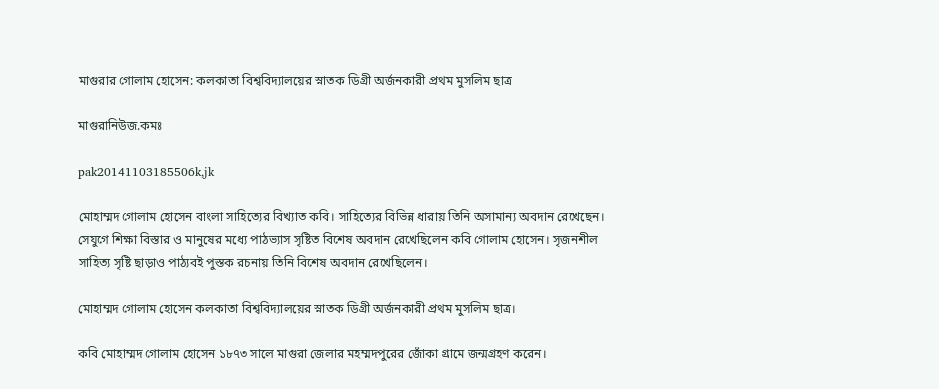মাগুরার গোলাম হোসেন: কলকাতা বিশ্ববিদ্যালয়ের স্নাতক ডিগ্রী অর্জনকারী প্রথম মুসলিম ছাত্র

মাগুরানিউজ.কমঃ

pak20141103185506k,jk

মোহাম্মদ গোলাম হোসেন বাংলা সাহিত্যের বিখ্যাত কবি। সাহিত্যের বিভিন্ন ধারায় তিনি অসামান্য অবদান রেখেছেন। সেযুগে শিক্ষা বিস্তার ও মানুষের মধ্যে পাঠভ্যাস সৃষ্টিত বিশেষ অবদান রেখেছিলেন কবি গোলাম হোসেন। সৃজনশীল সাহিত্য সৃষ্টি ছাড়াও পাঠ্যবই পুস্তক রচনায় তিনি বিশেষ অবদান রেখেছিলেন।

মোহাম্মদ গোলাম হোসেন কলকাতা বিশ্ববিদ্যালয়ের স্নাতক ডিগ্রী অর্জনকারী প্রথম মুসলিম ছাত্র।

কবি মোহাম্মদ গোলাম হোসেন ১৮৭৩ সালে মাগুরা জেলার মহম্মদপুরের জোঁকা গ্রামে জন্মগ্রহণ করেন।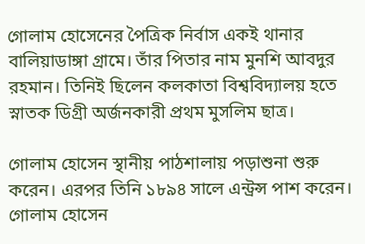গোলাম হোসেনের পৈত্রিক নির্বাস একই থানার বালিয়াডাঙ্গা গ্রামে। তাঁর পিতার নাম মুনশি আবদুর রহমান। তিনিই ছিলেন কলকাতা বিশ্ববিদ্যালয় হতে স্নাতক ডিগ্রী অর্জনকারী প্রথম মুসলিম ছাত্র।

গোলাম হোসেন স্থানীয় পাঠশালায় পড়াশুনা শুরু করেন। এরপর তিনি ১৮৯৪ সালে এন্ট্রন্স পাশ করেন। গোলাম হোসেন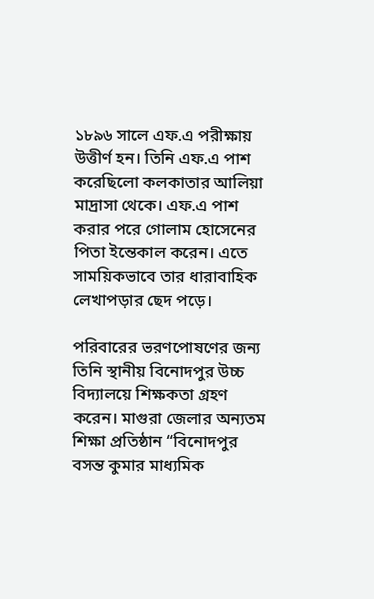১৮৯৬ সালে এফ.এ পরীক্ষায় উত্তীর্ণ হন। তিনি এফ.এ পাশ করেছিলো কলকাতার আলিয়া মাদ্রাসা থেকে। এফ.এ পাশ করার পরে গোলাম হোসেনের পিতা ইন্তেকাল করেন। এতে সাময়িকভাবে তার ধারাবাহিক লেখাপড়ার ছেদ পড়ে।

পরিবারের ভরণপোষণের জন্য তিনি স্থানীয় বিনোদপুর উচ্চ বিদ্যালয়ে শিক্ষকতা গ্রহণ করেন। মাগুরা জেলার অন্যতম শিক্ষা প্রতিষ্ঠান “বিনোদপুর বসন্ত কুমার মাধ্যমিক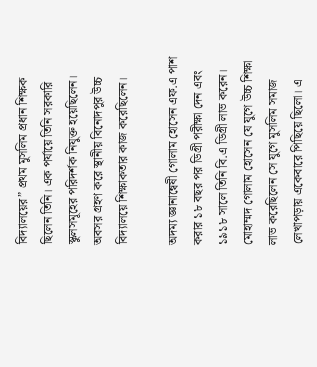বিদ্যালয়ের” প্রথম মুসলিম প্রধান শিক্ষক ছিলেন তিনি। এক পর্যায়ে তিনি সরকারি স্কুলসমূহের পরিদর্শক নিযুক্ত হয়েছিলেন। অবসর গ্রহণ করে স্থানীয় বিনোদপুর উচ্চ বিদ্যালয়ে শিক্ষাকতার কাজ করেছিলেন।

অদম্য জ্ঞানান্বেষী গোলাম হোসেন এফ.এ পাশ করার ১৮ বছর পর ডিগ্রী পরীক্ষা দেন এবং ১৯১৮ সালে তিনি বি.এ ডিগ্রী লাভ করেন। মোহাম্মদ গোলাম হোসেন যে যুগে উচ্চ শিক্ষা লাভ করেছিলেন সে যুগে মুসলিম সমাজ লেখাপড়ায় একেবারে পিছিয়ে ছিলো। এ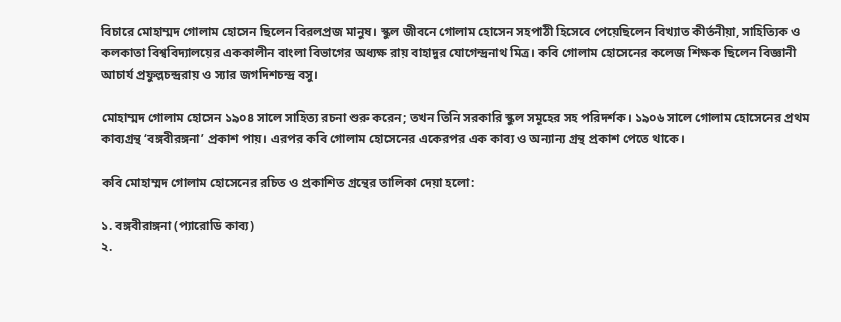বিচারে মোহাম্মদ গোলাম হোসেন ছিলেন বিরলপ্রজ মানুষ। স্কুল জীবনে গোলাম হোসেন সহপাঠী হিসেবে পেয়েছিলেন বিখ্যাত কীর্তনীয়া, সাহিত্যিক ও কলকাতা বিশ্ববিদ্যালয়ের এককালীন বাংলা বিভাগের অধ্যক্ষ রায় বাহাদুর যোগেন্দ্রনাথ মিত্র। কবি গোলাম হোসেনের কলেজ শিক্ষক ছিলেন বিজ্ঞানী আচার্য প্রফুল্লচন্দ্ররায় ও স্যার জগদিশচন্দ্র বসু।

মোহাম্মদ গোলাম হোসেন ১৯০৪ সালে সাহিত্য রচনা শুরু করেন; তখন তিনি সরকারি স্কুল সমূহের সহ পরিদর্শক। ১৯০৬ সালে গোলাম হোসেনের প্রথম কাব্যগ্রন্থ ‘বঙ্গবীরঙ্গনা’ প্রকাশ পায়। এরপর কবি গোলাম হোসেনের একেরপর এক কাব্য ও অন্যান্য গ্রন্থ প্রকাশ পেতে থাকে।

কবি মোহাম্মদ গোলাম হোসেনের রচিত ও প্রকাশিত গ্রন্থের তালিকা দেয়া হলো:

১. বঙ্গবীরাঙ্গনা (প্যারোডি কাব্য)
২.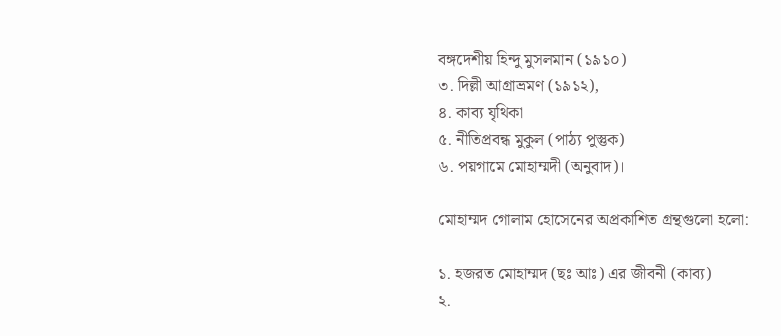বঙ্গদেশীয় হিন্দু মুসলমান (১৯১০)
৩. দিল্লী আগ্রাভ্রমণ (১৯১২),
৪. কাব্য যৃথিকা
৫. নীতিপ্রবন্ধ মুকুল (পাঠ্য পুস্তুক)
৬. পয়গামে মোহাম্মদী (অনুবাদ)।

মোহাম্মদ গোলাম হোসেনের অপ্রকাশিত গ্রন্থগুলো হলো:

১. হজরত মোহাম্মদ (ছঃ আঃ) এর জীবনী (কাব্য)
২.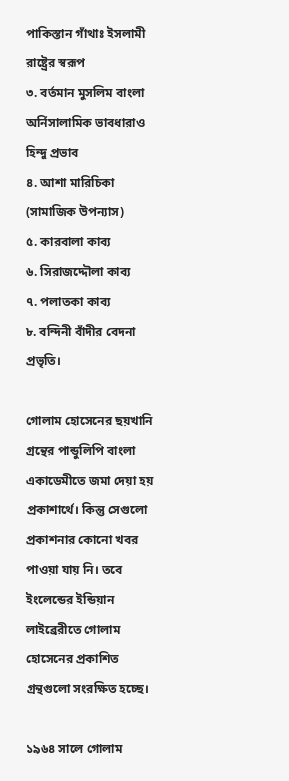পাকিস্তান গাঁথাঃ ইসলামী রাষ্ট্রের স্বরূপ
৩. বর্তমান মুসলিম বাংলা অর্নিসালামিক ভাবধারাও হিন্দু প্রভাব
৪. আশা মারিচিকা (সামাজিক উপন্যাস)
৫. কারবালা কাব্য
৬. সিরাজদ্দৌলা কাব্য
৭. পলাতকা কাব্য
৮. বন্দিনী বাঁদীর বেদনা প্রভৃতি।

গোলাম হোসেনের ছয়খানি গ্রন্থের পান্ডুলিপি বাংলা একাডেমীতে জমা দেয়া হয় প্রকাশার্থে। কিন্তু সেগুলো প্রকাশনার কোনো খবর পাওয়া যায় নি। তবে ইংলেন্ডের ইন্ডিয়ান লাইব্রেরীতে গোলাম হোসেনের প্রকাশিত গ্রন্থগুলো সংরক্ষিত হচ্ছে।

১৯৬৪ সালে গোলাম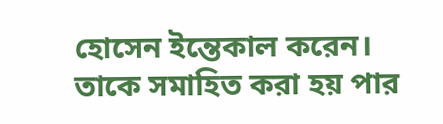হোসেন ইন্তেকাল করেন। তাকে সমাহিত করা হয় পার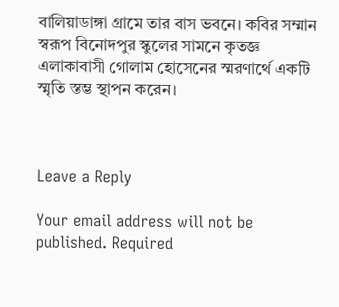বালিয়াডাঙ্গা গ্রামে তার বাস ভবনে। কবির সম্মান স্বরূপ বিনোদপুর স্কুলের সামনে কৃতজ্ঞ এলাকাবাসী গোলাম হোসেনের স্মরণার্থে একটি স্মৃতি স্তম্ভ স্থাপন করেন।



Leave a Reply

Your email address will not be published. Required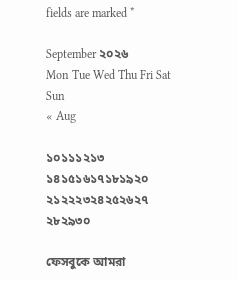fields are marked *

September ২০২৬
Mon Tue Wed Thu Fri Sat Sun
« Aug

১০১১১২১৩
১৪১৫১৬১৭১৮১৯২০
২১২২২৩২৪২৫২৬২৭
২৮২৯৩০

ফেসবুকে আমরা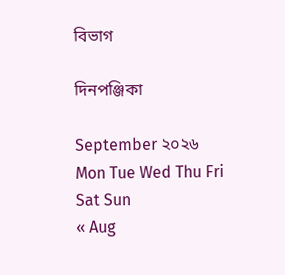বিভাগ

দিনপঞ্জিকা

September ২০২৬
Mon Tue Wed Thu Fri Sat Sun
« Aug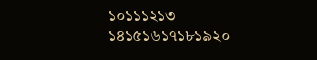১০১১১২১৩
১৪১৫১৬১৭১৮১৯২০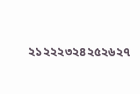২১২২২৩২৪২৫২৬২৭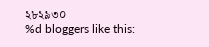২৮২৯৩০
%d bloggers like this: